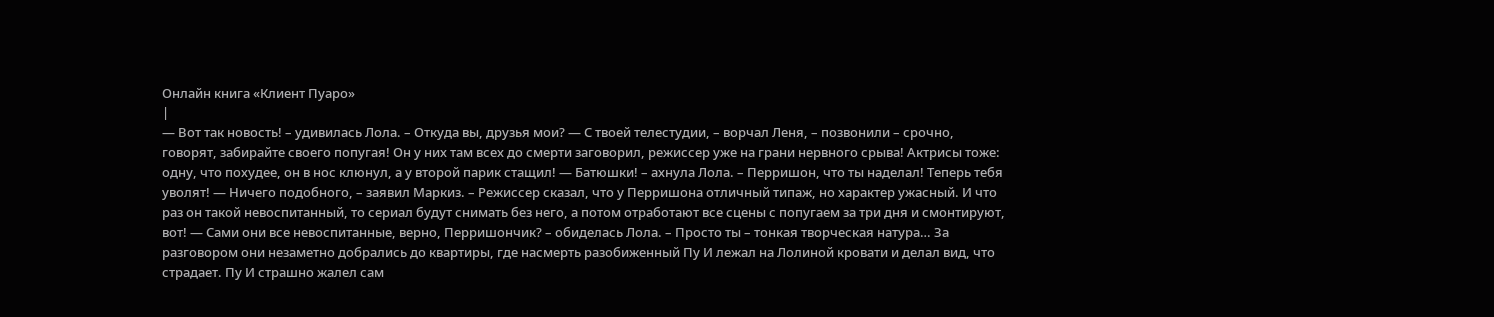Онлайн книга «Клиент Пуаро»
|
— Вот так новость! – удивилась Лола. – Откуда вы, друзья мои? — С твоей телестудии, – ворчал Леня, – позвонили – срочно, говорят, забирайте своего попугая! Он у них там всех до смерти заговорил, режиссер уже на грани нервного срыва! Актрисы тоже: одну, что похудее, он в нос клюнул, а у второй парик стащил! — Батюшки! – ахнула Лола. – Перришон, что ты наделал! Теперь тебя уволят! — Ничего подобного, – заявил Маркиз. – Режиссер сказал, что у Перришона отличный типаж, но характер ужасный. И что раз он такой невоспитанный, то сериал будут снимать без него, а потом отработают все сцены с попугаем за три дня и смонтируют, вот! — Сами они все невоспитанные, верно, Перришончик? – обиделась Лола. – Просто ты – тонкая творческая натура… За разговором они незаметно добрались до квартиры, где насмерть разобиженный Пу И лежал на Лолиной кровати и делал вид, что страдает. Пу И страшно жалел сам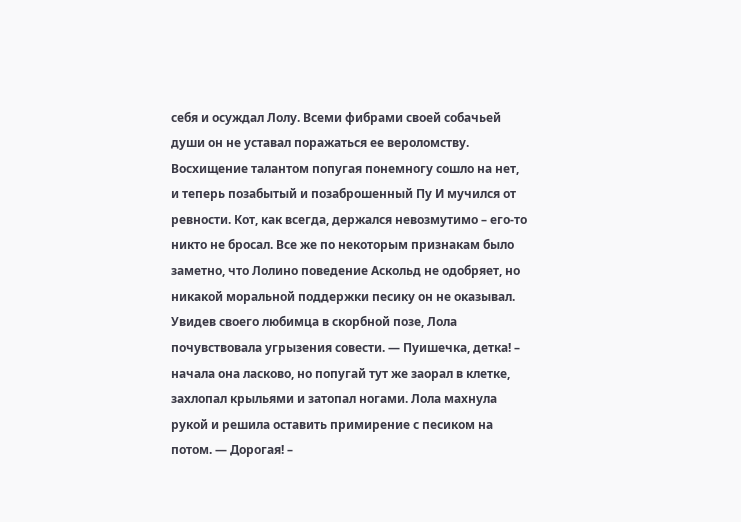себя и осуждал Лолу. Всеми фибрами своей собачьей души он не уставал поражаться ее вероломству. Восхищение талантом попугая понемногу сошло на нет, и теперь позабытый и позаброшенный Пу И мучился от ревности. Кот, как всегда, держался невозмутимо – его-то никто не бросал. Все же по некоторым признакам было заметно, что Лолино поведение Аскольд не одобряет, но никакой моральной поддержки песику он не оказывал. Увидев своего любимца в скорбной позе, Лола почувствовала угрызения совести. — Пуишечка, детка! – начала она ласково, но попугай тут же заорал в клетке, захлопал крыльями и затопал ногами. Лола махнула рукой и решила оставить примирение с песиком на потом. — Дорогая! –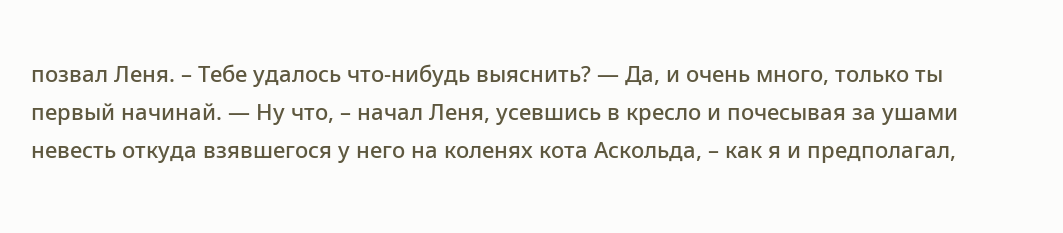позвал Леня. – Тебе удалось что-нибудь выяснить? — Да, и очень много, только ты первый начинай. — Ну что, – начал Леня, усевшись в кресло и почесывая за ушами невесть откуда взявшегося у него на коленях кота Аскольда, – как я и предполагал,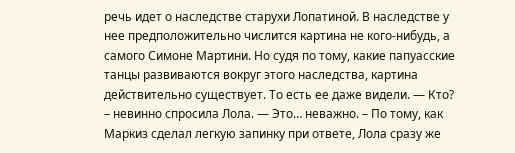речь идет о наследстве старухи Лопатиной. В наследстве у нее предположительно числится картина не кого-нибудь, а самого Симоне Мартини. Но судя по тому, какие папуасские танцы развиваются вокруг этого наследства, картина действительно существует. То есть ее даже видели. — Кто? – невинно спросила Лола. — Это… неважно. – По тому, как Маркиз сделал легкую запинку при ответе, Лола сразу же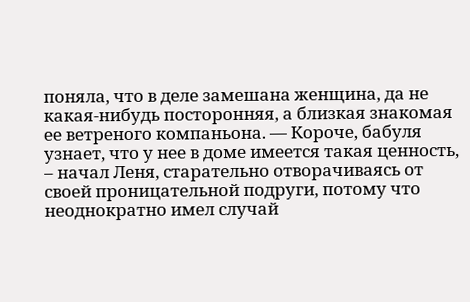поняла, что в деле замешана женщина, да не какая-нибудь посторонняя, а близкая знакомая ее ветреного компаньона. — Короче, бабуля узнает, что у нее в доме имеется такая ценность, – начал Леня, старательно отворачиваясь от своей проницательной подруги, потому что неоднократно имел случай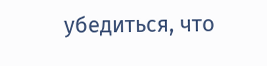убедиться, что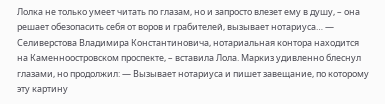Лолка не только умеет читать по глазам, но и запросто влезет ему в душу, – она решает обезопасить себя от воров и грабителей, вызывает нотариуса… — Селиверстова Владимира Константиновича, нотариальная контора находится на Каменноостровском проспекте, – вставила Лола. Маркиз удивленно блеснул глазами, но продолжил: — Вызывает нотариуса и пишет завещание, по которому эту картину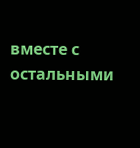вместе с остальными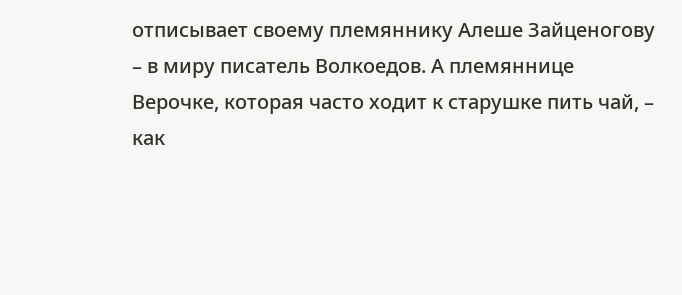отписывает своему племяннику Алеше Зайценогову – в миру писатель Волкоедов. А племяннице Верочке, которая часто ходит к старушке пить чай, – как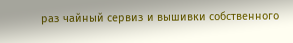раз чайный сервиз и вышивки собственного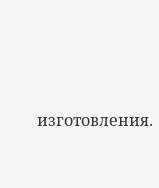изготовления.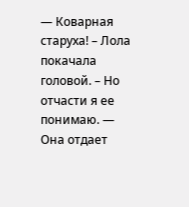— Коварная старуха! – Лола покачала головой. – Но отчасти я ее понимаю. — Она отдает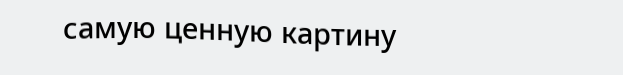самую ценную картину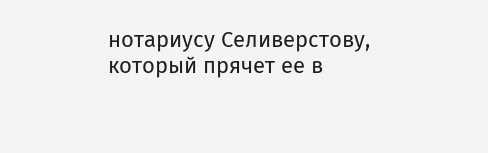нотариусу Селиверстову, который прячет ее в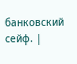банковский сейф. |